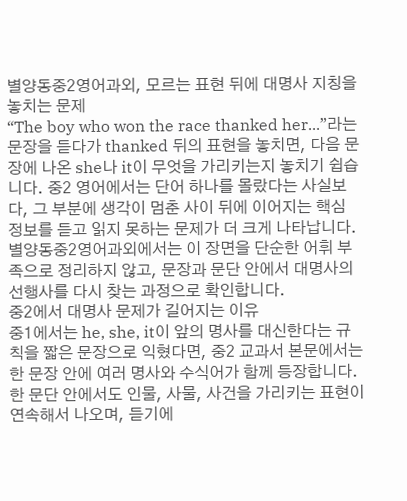별양동중2영어과외, 모르는 표현 뒤에 대명사 지칭을 놓치는 문제
“The boy who won the race thanked her...”라는 문장을 듣다가 thanked 뒤의 표현을 놓치면, 다음 문장에 나온 she나 it이 무엇을 가리키는지 놓치기 쉽습니다. 중2 영어에서는 단어 하나를 몰랐다는 사실보다, 그 부분에 생각이 멈춘 사이 뒤에 이어지는 핵심 정보를 듣고 읽지 못하는 문제가 더 크게 나타납니다. 별양동중2영어과외에서는 이 장면을 단순한 어휘 부족으로 정리하지 않고, 문장과 문단 안에서 대명사의 선행사를 다시 찾는 과정으로 확인합니다.
중2에서 대명사 문제가 길어지는 이유
중1에서는 he, she, it이 앞의 명사를 대신한다는 규칙을 짧은 문장으로 익혔다면, 중2 교과서 본문에서는 한 문장 안에 여러 명사와 수식어가 함께 등장합니다. 한 문단 안에서도 인물, 사물, 사건을 가리키는 표현이 연속해서 나오며, 듣기에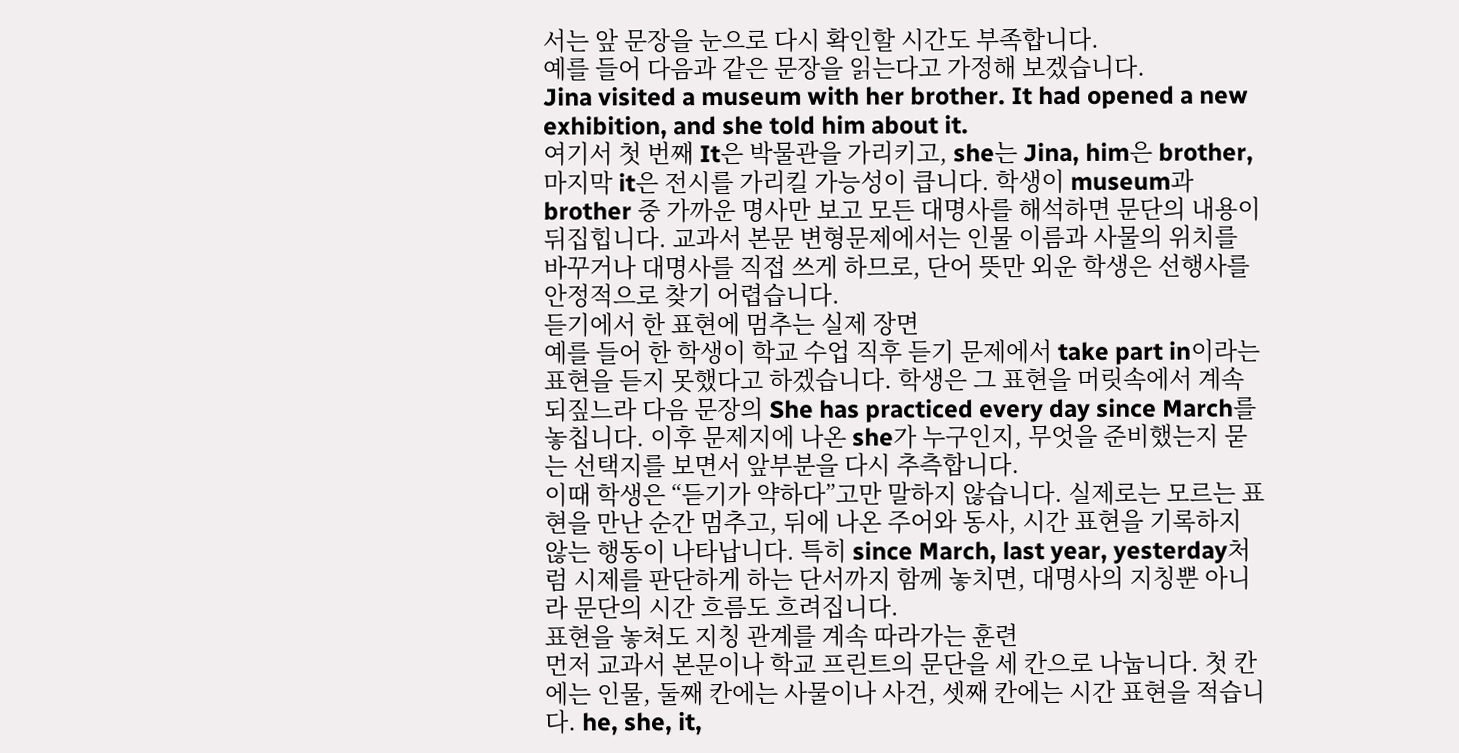서는 앞 문장을 눈으로 다시 확인할 시간도 부족합니다.
예를 들어 다음과 같은 문장을 읽는다고 가정해 보겠습니다.
Jina visited a museum with her brother. It had opened a new exhibition, and she told him about it.
여기서 첫 번째 It은 박물관을 가리키고, she는 Jina, him은 brother, 마지막 it은 전시를 가리킬 가능성이 큽니다. 학생이 museum과 brother 중 가까운 명사만 보고 모든 대명사를 해석하면 문단의 내용이 뒤집힙니다. 교과서 본문 변형문제에서는 인물 이름과 사물의 위치를 바꾸거나 대명사를 직접 쓰게 하므로, 단어 뜻만 외운 학생은 선행사를 안정적으로 찾기 어렵습니다.
듣기에서 한 표현에 멈추는 실제 장면
예를 들어 한 학생이 학교 수업 직후 듣기 문제에서 take part in이라는 표현을 듣지 못했다고 하겠습니다. 학생은 그 표현을 머릿속에서 계속 되짚느라 다음 문장의 She has practiced every day since March를 놓칩니다. 이후 문제지에 나온 she가 누구인지, 무엇을 준비했는지 묻는 선택지를 보면서 앞부분을 다시 추측합니다.
이때 학생은 “듣기가 약하다”고만 말하지 않습니다. 실제로는 모르는 표현을 만난 순간 멈추고, 뒤에 나온 주어와 동사, 시간 표현을 기록하지 않는 행동이 나타납니다. 특히 since March, last year, yesterday처럼 시제를 판단하게 하는 단서까지 함께 놓치면, 대명사의 지칭뿐 아니라 문단의 시간 흐름도 흐려집니다.
표현을 놓쳐도 지칭 관계를 계속 따라가는 훈련
먼저 교과서 본문이나 학교 프린트의 문단을 세 칸으로 나눕니다. 첫 칸에는 인물, 둘째 칸에는 사물이나 사건, 셋째 칸에는 시간 표현을 적습니다. he, she, it,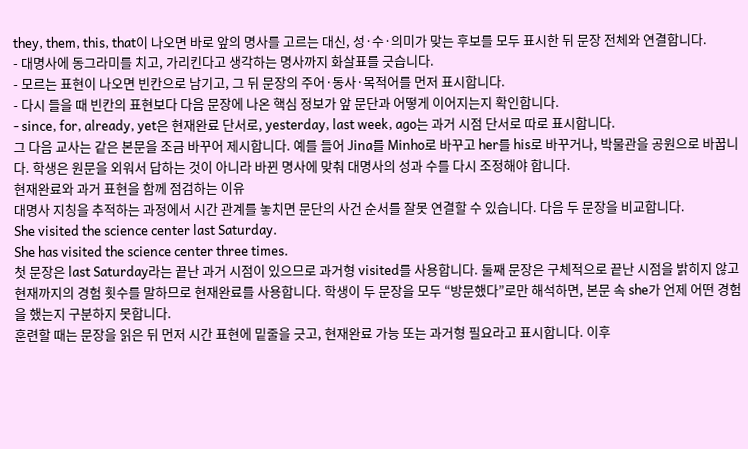they, them, this, that이 나오면 바로 앞의 명사를 고르는 대신, 성·수·의미가 맞는 후보를 모두 표시한 뒤 문장 전체와 연결합니다.
- 대명사에 동그라미를 치고, 가리킨다고 생각하는 명사까지 화살표를 긋습니다.
- 모르는 표현이 나오면 빈칸으로 남기고, 그 뒤 문장의 주어·동사·목적어를 먼저 표시합니다.
- 다시 들을 때 빈칸의 표현보다 다음 문장에 나온 핵심 정보가 앞 문단과 어떻게 이어지는지 확인합니다.
- since, for, already, yet은 현재완료 단서로, yesterday, last week, ago는 과거 시점 단서로 따로 표시합니다.
그 다음 교사는 같은 본문을 조금 바꾸어 제시합니다. 예를 들어 Jina를 Minho로 바꾸고 her를 his로 바꾸거나, 박물관을 공원으로 바꿉니다. 학생은 원문을 외워서 답하는 것이 아니라 바뀐 명사에 맞춰 대명사의 성과 수를 다시 조정해야 합니다.
현재완료와 과거 표현을 함께 점검하는 이유
대명사 지칭을 추적하는 과정에서 시간 관계를 놓치면 문단의 사건 순서를 잘못 연결할 수 있습니다. 다음 두 문장을 비교합니다.
She visited the science center last Saturday.
She has visited the science center three times.
첫 문장은 last Saturday라는 끝난 과거 시점이 있으므로 과거형 visited를 사용합니다. 둘째 문장은 구체적으로 끝난 시점을 밝히지 않고 현재까지의 경험 횟수를 말하므로 현재완료를 사용합니다. 학생이 두 문장을 모두 “방문했다”로만 해석하면, 본문 속 she가 언제 어떤 경험을 했는지 구분하지 못합니다.
훈련할 때는 문장을 읽은 뒤 먼저 시간 표현에 밑줄을 긋고, 현재완료 가능 또는 과거형 필요라고 표시합니다. 이후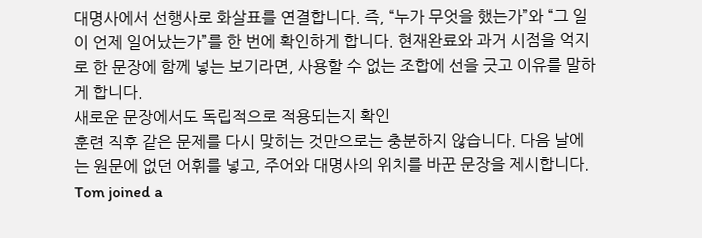대명사에서 선행사로 화살표를 연결합니다. 즉, “누가 무엇을 했는가”와 “그 일이 언제 일어났는가”를 한 번에 확인하게 합니다. 현재완료와 과거 시점을 억지로 한 문장에 함께 넣는 보기라면, 사용할 수 없는 조합에 선을 긋고 이유를 말하게 합니다.
새로운 문장에서도 독립적으로 적용되는지 확인
훈련 직후 같은 문제를 다시 맞히는 것만으로는 충분하지 않습니다. 다음 날에는 원문에 없던 어휘를 넣고, 주어와 대명사의 위치를 바꾼 문장을 제시합니다.
Tom joined a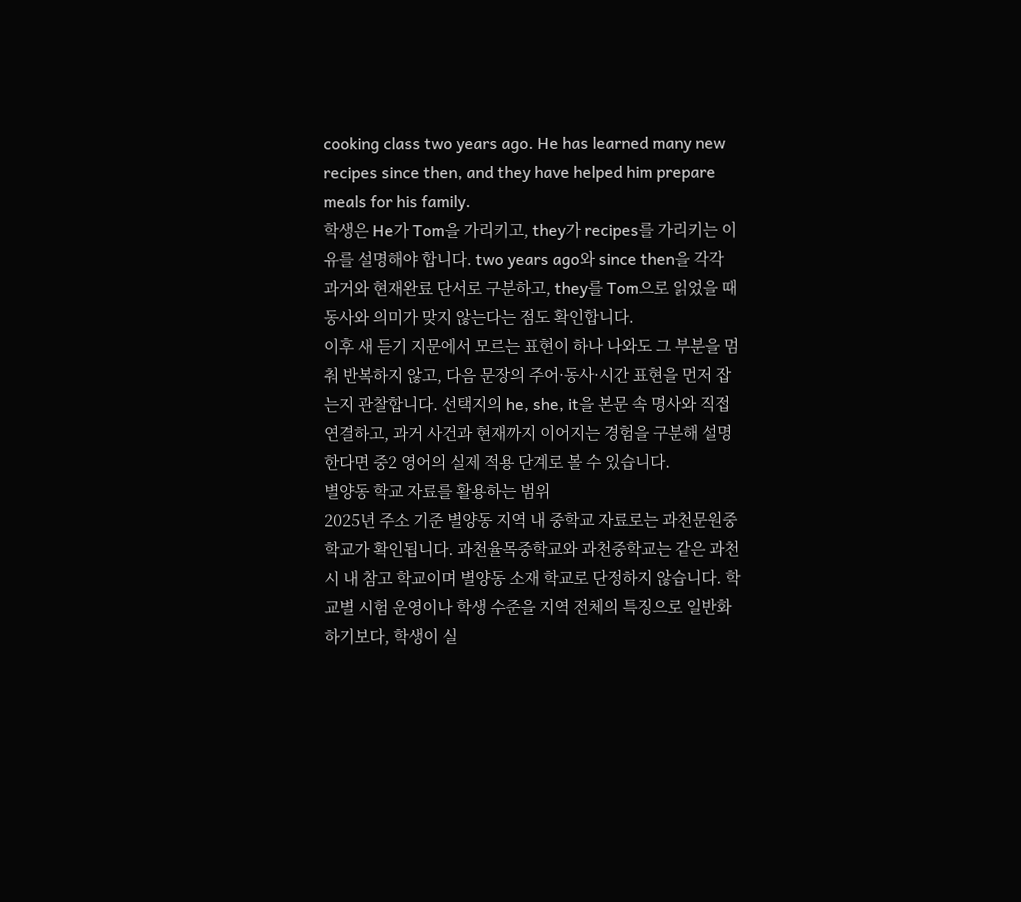cooking class two years ago. He has learned many new recipes since then, and they have helped him prepare meals for his family.
학생은 He가 Tom을 가리키고, they가 recipes를 가리키는 이유를 설명해야 합니다. two years ago와 since then을 각각 과거와 현재완료 단서로 구분하고, they를 Tom으로 읽었을 때 동사와 의미가 맞지 않는다는 점도 확인합니다.
이후 새 듣기 지문에서 모르는 표현이 하나 나와도 그 부분을 멈춰 반복하지 않고, 다음 문장의 주어·동사·시간 표현을 먼저 잡는지 관찰합니다. 선택지의 he, she, it을 본문 속 명사와 직접 연결하고, 과거 사건과 현재까지 이어지는 경험을 구분해 설명한다면 중2 영어의 실제 적용 단계로 볼 수 있습니다.
별양동 학교 자료를 활용하는 범위
2025년 주소 기준 별양동 지역 내 중학교 자료로는 과천문원중학교가 확인됩니다. 과천율목중학교와 과천중학교는 같은 과천시 내 참고 학교이며 별양동 소재 학교로 단정하지 않습니다. 학교별 시험 운영이나 학생 수준을 지역 전체의 특징으로 일반화하기보다, 학생이 실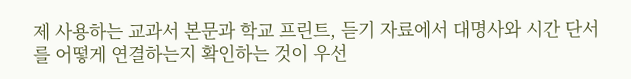제 사용하는 교과서 본문과 학교 프린트, 듣기 자료에서 대명사와 시간 단서를 어떻게 연결하는지 확인하는 것이 우선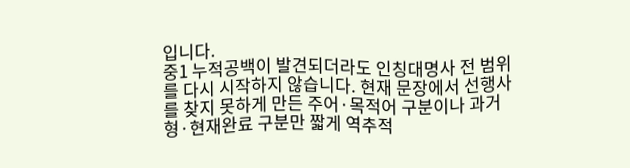입니다.
중1 누적공백이 발견되더라도 인칭대명사 전 범위를 다시 시작하지 않습니다. 현재 문장에서 선행사를 찾지 못하게 만든 주어·목적어 구분이나 과거형·현재완료 구분만 짧게 역추적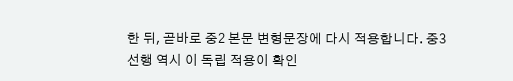한 뒤, 곧바로 중2 본문 변형문장에 다시 적용합니다. 중3 선행 역시 이 독립 적용이 확인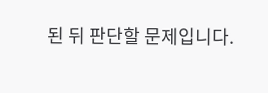된 뒤 판단할 문제입니다.